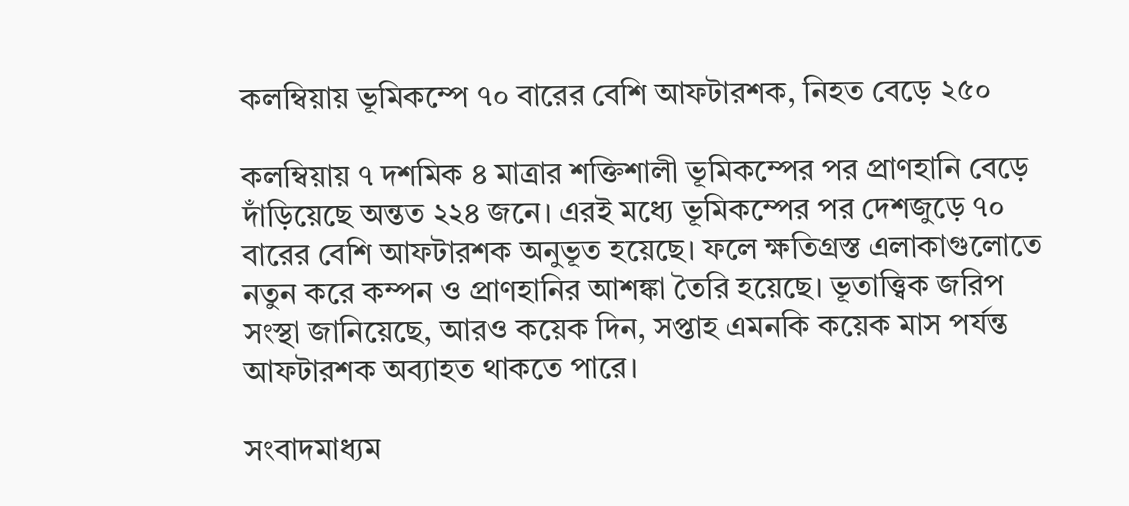কলম্বিয়ায় ভূমিকম্পে ৭০ বারের বেশি আফটারশক, নিহত বেড়ে ২৫০

কলম্বিয়ায় ৭ দশমিক ৪ মাত্রার শক্তিশালী ভূমিকম্পের পর প্রাণহানি বেড়ে দাঁড়িয়েছে অন্তত ২২৪ জনে। এরই মধ্যে ভূমিকম্পের পর দেশজুড়ে ৭০ বারের বেশি আফটারশক অনুভূত হয়েছে। ফলে ক্ষতিগ্রস্ত এলাকাগুলোতে নতুন করে কম্পন ও প্রাণহানির আশঙ্কা তৈরি হয়েছে। ভূতাত্ত্বিক জরিপ সংস্থা জানিয়েছে, আরও কয়েক দিন, সপ্তাহ এমনকি কয়েক মাস পর্যন্ত আফটারশক অব্যাহত থাকতে পারে।

সংবাদমাধ্যম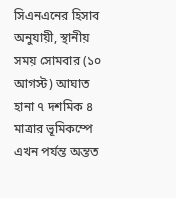সিএনএনের হিসাব অনুযায়ী, স্থানীয় সময় সোমবার (১০ আগস্ট) আঘাত হানা ৭ দশমিক ৪ মাত্রার ভূমিকম্পে এখন পর্যন্ত অন্তত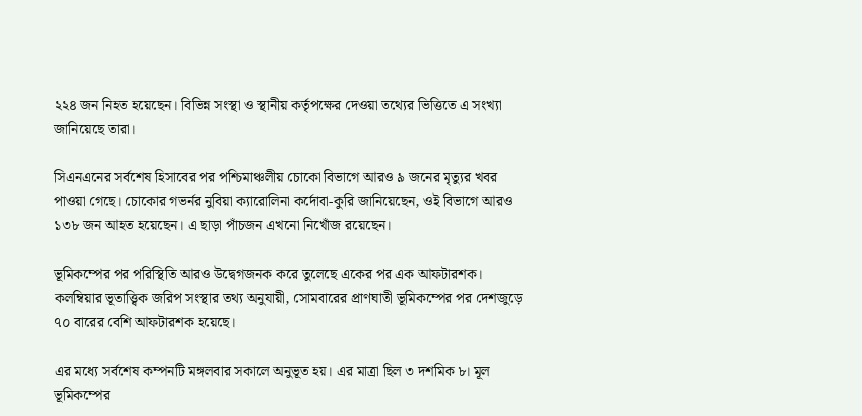২২৪ জন নিহত হয়েছেন। বিভিন্ন সংস্থা ও স্থানীয় কর্তৃপক্ষের দেওয়া তথ্যের ভিত্তিতে এ সংখ্যা জানিয়েছে তারা।

সিএনএনের সর্বশেষ হিসাবের পর পশ্চিমাঞ্চলীয় চোকো বিভাগে আরও ৯ জনের মৃত্যুর খবর পাওয়া গেছে। চোকোর গভর্নর নুবিয়া ক্যারোলিনা কর্দোবা-কুরি জানিয়েছেন, ওই বিভাগে আরও ১৩৮ জন আহত হয়েছেন। এ ছাড়া পাঁচজন এখনো নিখোঁজ রয়েছেন।

ভূমিকম্পের পর পরিস্থিতি আরও উদ্বেগজনক করে তুলেছে একের পর এক আফটারশক। কলম্বিয়ার ভূতাত্ত্বিক জরিপ সংস্থার তথ্য অনুযায়ী, সোমবারের প্রাণঘাতী ভূমিকম্পের পর দেশজুড়ে ৭০ বারের বেশি আফটারশক হয়েছে।

এর মধ্যে সর্বশেষ কম্পনটি মঙ্গলবার সকালে অনুভূত হয়। এর মাত্রা ছিল ৩ দশমিক ৮। মূল ভূমিকম্পের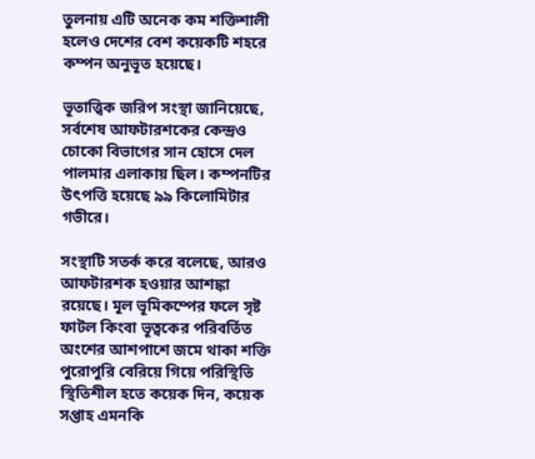তুলনায় এটি অনেক কম শক্তিশালী হলেও দেশের বেশ কয়েকটি শহরে কম্পন অনুভূত হয়েছে।

ভূতাত্ত্বিক জরিপ সংস্থা জানিয়েছে, সর্বশেষ আফটারশকের কেন্দ্রও চোকো বিভাগের সান হোসে দেল পালমার এলাকায় ছিল। কম্পনটির উৎপত্তি হয়েছে ৯৯ কিলোমিটার গভীরে।

সংস্থাটি সতর্ক করে বলেছে, আরও আফটারশক হওয়ার আশঙ্কা রয়েছে। মূল ভূমিকম্পের ফলে সৃষ্ট ফাটল কিংবা ভূত্বকের পরিবর্তিত অংশের আশপাশে জমে থাকা শক্তি পুরোপুরি বেরিয়ে গিয়ে পরিস্থিতি স্থিতিশীল হতে কয়েক দিন, কয়েক সপ্তাহ এমনকি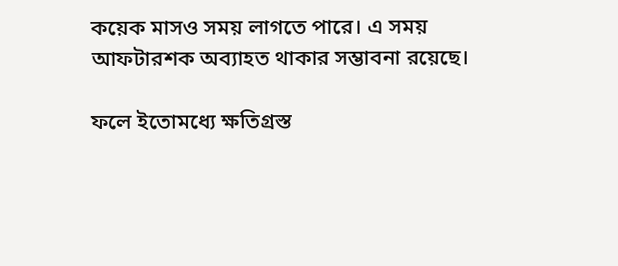কয়েক মাসও সময় লাগতে পারে। এ সময় আফটারশক অব্যাহত থাকার সম্ভাবনা রয়েছে।

ফলে ইতোমধ্যে ক্ষতিগ্রস্ত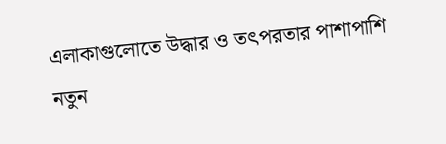এলাকাগুলোতে উদ্ধার ও তৎপরতার পাশাপাশি নতুন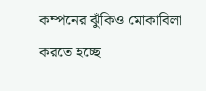কম্পনের ঝুঁকিও মোকাবিলা করতে হচ্ছে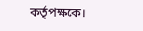কর্তৃপক্ষকে।